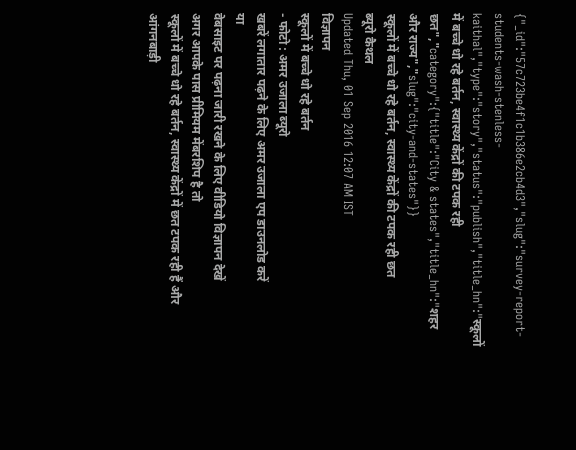{"_id":"57c723be4f1c1b386e2cb4d3","slug":"survey-report-students-wash-stenless-kaithal","type":"story","status":"publish","title_hn":"स्कूलों में बच्चे धो रहे बर्तन, स्वास्थ्य केंद्रों की टपक रही छत","category":{"title":"City & states","title_hn":"शहर और राज्य","slug":"city-and-states"}}
स्कूलों में बच्चे धो रहे बर्तन, स्वास्थ्य केंद्रों की टपक रही छत
ब्यूरो कैथल
Updated Thu, 01 Sep 2016 12:07 AM IST
विज्ञापन
स्कूलों में बच्चे धो रहे बर्तन
- फोटो : अमर उजाला ब्यूरो
खबरें लगातार पढ़ने के लिए अमर उजाला एप डाउनलोड करें
या
वेबसाइट पर पढ़ना जारी रखने के लिए वीडियो विज्ञापन देखें
अगर आपके पास प्रीमियम मेंबरशिप है तो
स्कूलों में बच्चे धो रहे बर्तन, स्वास्थ्य केंद्रों में छत टपक रही हैं और आंगनबाड़ी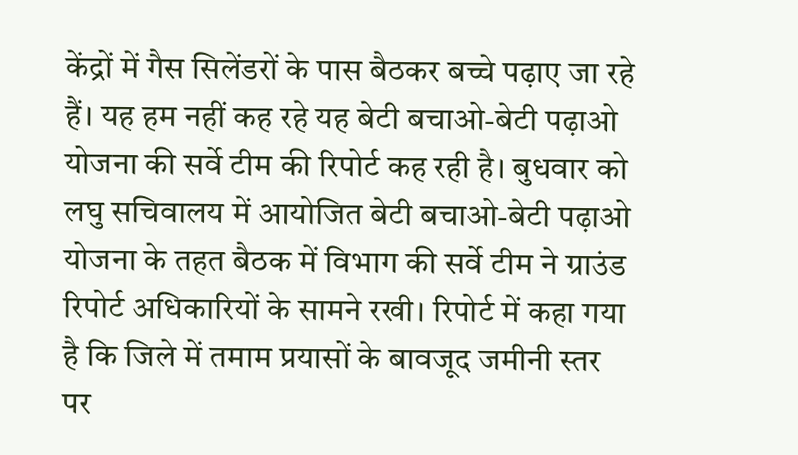केंद्रों में गैस सिलेंडरों के पास बैठकर बच्चे पढ़ाए जा रहे हैं। यह हम नहीं कह रहे यह बेटी बचाओ-बेटी पढ़ाओ योजना की सर्वे टीम की रिपोर्ट कह रही है। बुधवार को लघु सचिवालय में आयोजित बेटी बचाओ-बेटी पढ़ाओ योजना के तहत बैठक में विभाग की सर्वे टीम ने ग्राउंड रिपोर्ट अधिकारियों के सामने रखी। रिपोर्ट में कहा गया है कि जिले में तमाम प्रयासों के बावजूद जमीनी स्तर पर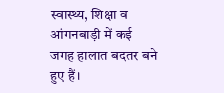स्वास्थ्य, शिक्षा व आंगनबाड़ी में कई जगह हालात बदतर बने हुए हैं।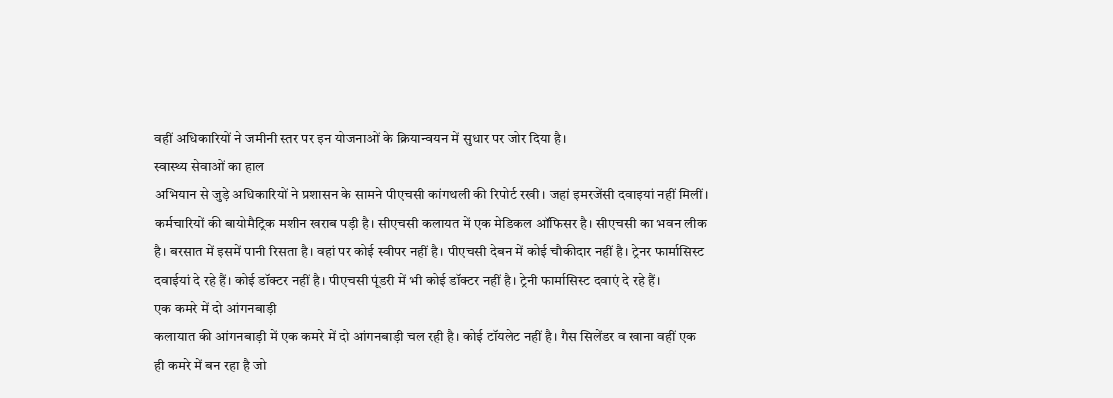वहीं अधिकारियों ने जमीनी स्तर पर इन योजनाओं के क्रियान्वयन में सुधार पर जोर दिया है।
स्वास्थ्य सेवाओं का हाल
अभियान से जुड़े अधिकारियों ने प्रशासन के सामने पीएचसी कांगथली की रिपोर्ट रखी। जहां इमरजेंसी दवाइयां नहीं मिलीं। कर्मचारियों की बायोमैट्रिक मशीन खराब पड़ी है। सीएचसी कलायत में एक मेडिकल ऑफिसर है। सीएचसी का भवन लीक है। बरसात में इसमें पानी रिसता है। वहां पर कोई स्वीपर नहीं है। पीएचसी देबन में कोई चौकीदार नहीं है। ट्रेनर फार्मासिस्ट दवाईयां दे रहे हैं। कोई डॉक्टर नहीं है। पीएचसी पूंडरी में भी कोई डॉक्टर नहीं है। ट्रेनी फार्मासिस्ट दवाएं दे रहे हैं।
एक कमरे में दो आंगनबाड़ी
कलायात की आंगनबाड़ी में एक कमरे में दो आंगनबाड़ी चल रही है। कोई टॉयलेट नहीं है। गैस सिलेंडर व खाना वहीं एक ही कमरे में बन रहा है जो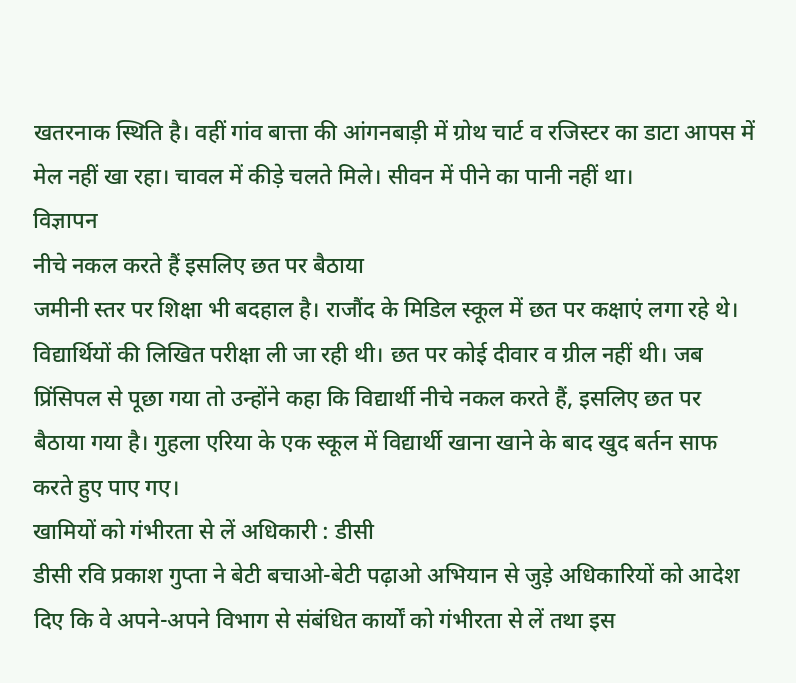खतरनाक स्थिति है। वहीं गांव बात्ता की आंगनबाड़ी में ग्रोथ चार्ट व रजिस्टर का डाटा आपस में मेल नहीं खा रहा। चावल में कीड़े चलते मिले। सीवन में पीने का पानी नहीं था।
विज्ञापन
नीचे नकल करते हैं इसलिए छत पर बैठाया
जमीनी स्तर पर शिक्षा भी बदहाल है। राजौंद के मिडिल स्कूल में छत पर कक्षाएं लगा रहे थे। विद्यार्थियों की लिखित परीक्षा ली जा रही थी। छत पर कोई दीवार व ग्रील नहीं थी। जब प्रिंसिपल से पूछा गया तो उन्होंने कहा कि विद्यार्थी नीचे नकल करते हैं, इसलिए छत पर बैठाया गया है। गुहला एरिया के एक स्कूल में विद्यार्थी खाना खाने के बाद खुद बर्तन साफ करते हुए पाए गए।
खामियों को गंभीरता से लें अधिकारी : डीसी
डीसी रवि प्रकाश गुप्ता ने बेटी बचाओ-बेटी पढ़ाओ अभियान से जुड़े अधिकारियों को आदेश दिए कि वे अपने-अपने विभाग से संबंधित कार्यों को गंभीरता से लें तथा इस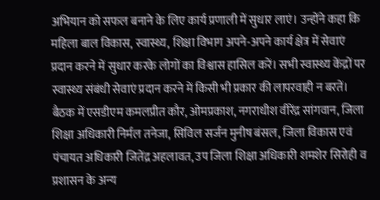अभियान को सफल बनाने के लिए कार्य प्रणाली में सुधार लाएं। उन्होंने कहा कि महिला बाल विकास, स्वास्थ्य, शिक्षा विभाग अपने-अपने कार्य क्षेत्र में सेवाएं प्रदान करने में सुधार करके लोगों का विश्वास हासिल करें। सभी स्वास्थ्य केंद्रों पर स्वास्थ्य संबंधी सेवाएं प्रदान करने में किसी भी प्रकार की लापरवाही न बरतें।
बैठक में एसडीएम कमलप्रीत कौर, ओमप्रकाश, नगराधीश वीरेंद्र सांगवान, जिला शिक्षा अधिकारी निर्मल तनेजा, सिविल सर्जन मुनीष बंसल, जिला विकास एवं पंचायत अधिकारी जितेंद्र अहलावत, उप जिला शिक्षा अधिकारी शमशेर सिरोही व प्रशासन के अन्य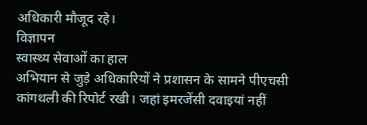अधिकारी मौजूद रहे।
विज्ञापन
स्वास्थ्य सेवाओं का हाल
अभियान से जुड़े अधिकारियों ने प्रशासन के सामने पीएचसी कांगथली की रिपोर्ट रखी। जहां इमरजेंसी दवाइयां नहीं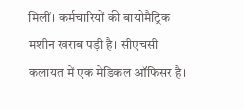मिलीं। कर्मचारियों की बायोमैट्रिक मशीन खराब पड़ी है। सीएचसी कलायत में एक मेडिकल ऑफिसर है।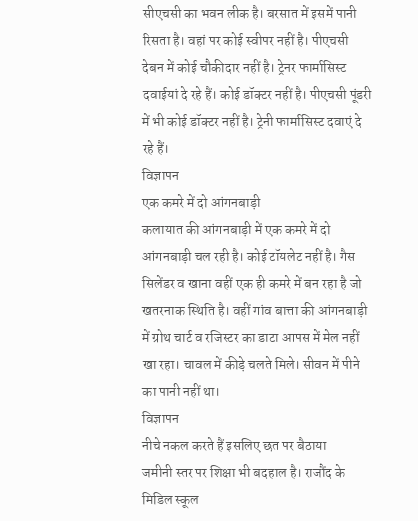सीएचसी का भवन लीक है। बरसात में इसमें पानी रिसता है। वहां पर कोई स्वीपर नहीं है। पीएचसी देबन में कोई चौकीदार नहीं है। ट्रेनर फार्मासिस्ट दवाईयां दे रहे हैं। कोई डॉक्टर नहीं है। पीएचसी पूंडरी में भी कोई डॉक्टर नहीं है। ट्रेनी फार्मासिस्ट दवाएं दे रहे हैं।
विज्ञापन
एक कमरे में दो आंगनबाड़ी
कलायात की आंगनबाड़ी में एक कमरे में दो आंगनबाड़ी चल रही है। कोई टॉयलेट नहीं है। गैस सिलेंडर व खाना वहीं एक ही कमरे में बन रहा है जो खतरनाक स्थिति है। वहीं गांव बात्ता की आंगनबाड़ी में ग्रोथ चार्ट व रजिस्टर का डाटा आपस में मेल नहीं खा रहा। चावल में कीड़े चलते मिले। सीवन में पीने का पानी नहीं था।
विज्ञापन
नीचे नकल करते हैं इसलिए छत पर बैठाया
जमीनी स्तर पर शिक्षा भी बदहाल है। राजौंद के मिडिल स्कूल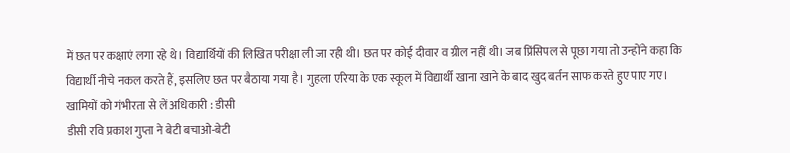में छत पर कक्षाएं लगा रहे थे। विद्यार्थियों की लिखित परीक्षा ली जा रही थी। छत पर कोई दीवार व ग्रील नहीं थी। जब प्रिंसिपल से पूछा गया तो उन्होंने कहा कि विद्यार्थी नीचे नकल करते हैं, इसलिए छत पर बैठाया गया है। गुहला एरिया के एक स्कूल में विद्यार्थी खाना खाने के बाद खुद बर्तन साफ करते हुए पाए गए।
खामियों को गंभीरता से लें अधिकारी : डीसी
डीसी रवि प्रकाश गुप्ता ने बेटी बचाओ-बेटी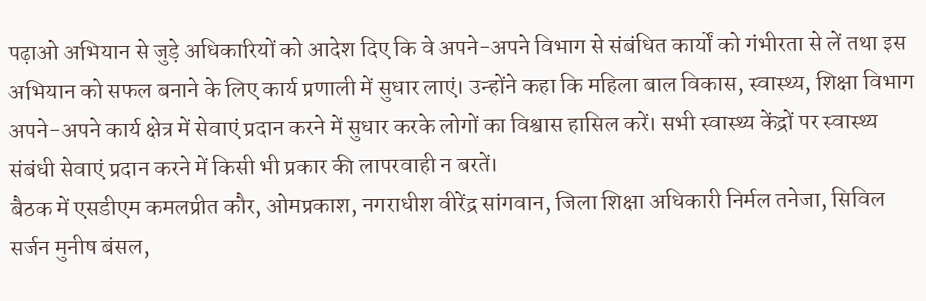पढ़ाओ अभियान से जुड़े अधिकारियों को आदेश दिए कि वे अपने-अपने विभाग से संबंधित कार्यों को गंभीरता से लें तथा इस अभियान को सफल बनाने के लिए कार्य प्रणाली में सुधार लाएं। उन्होंने कहा कि महिला बाल विकास, स्वास्थ्य, शिक्षा विभाग अपने-अपने कार्य क्षेत्र में सेवाएं प्रदान करने में सुधार करके लोगों का विश्वास हासिल करें। सभी स्वास्थ्य केंद्रों पर स्वास्थ्य संबंधी सेवाएं प्रदान करने में किसी भी प्रकार की लापरवाही न बरतें।
बैठक में एसडीएम कमलप्रीत कौर, ओमप्रकाश, नगराधीश वीरेंद्र सांगवान, जिला शिक्षा अधिकारी निर्मल तनेजा, सिविल सर्जन मुनीष बंसल,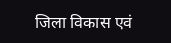जिला विकास एवं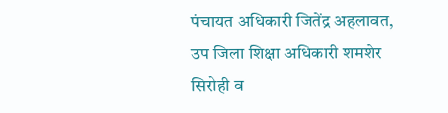पंचायत अधिकारी जितेंद्र अहलावत, उप जिला शिक्षा अधिकारी शमशेर सिरोही व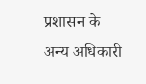प्रशासन के अन्य अधिकारी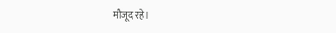मौजूद रहे।